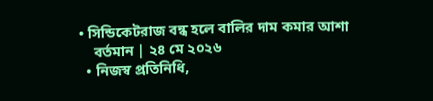• সিন্ডিকেটরাজ বন্ধ হলে বালির দাম কমার আশা
    বর্তমান | ২৪ মে ২০২৬
  • নিজস্ব প্রতিনিধি,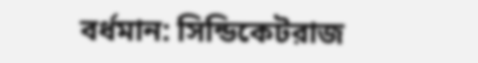বর্ধমান: সিন্ডিকেটরাজ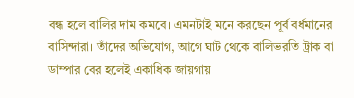বন্ধ হলে বালির দাম কমবে। এমনটাই মনে করছেন পূর্ব বর্ধমানের বাসিন্দারা। তাঁদের অভিযোগ, আগে ঘাট থেকে বালিভরতি ট্রাক বা ডাম্পার বের হলেই একাধিক জায়গায়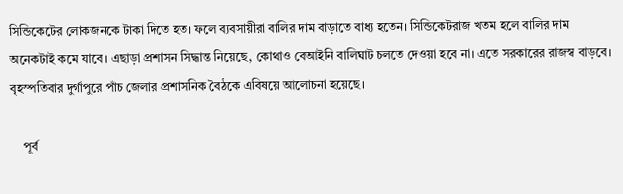সিন্ডিকেটের লোকজনকে টাকা দিতে হত। ফলে ব্যবসায়ীরা বালির দাম বাড়াতে বাধ্য হতেন। সিন্ডিকেটরাজ খতম হলে বালির দাম অনেকটাই কমে যাবে। এছাড়া প্রশাসন সিদ্ধান্ত নিয়েছে, কোথাও বেআইনি বালিঘাট চলতে দেওয়া হবে না। এতে সরকারের রাজস্ব বাড়বে। বৃহস্পতিবার দুর্গাপুরে পাঁচ জেলার প্রশাসনিক বৈঠকে এবিষয়ে আলোচনা হয়েছে।

    পূর্ব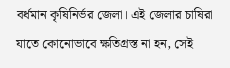বর্ধমান কৃষিনির্ভর জেলা। এই জেলার চাষিরা যাতে কোনোভাবে ক্ষতিগ্রস্ত না হন, সেই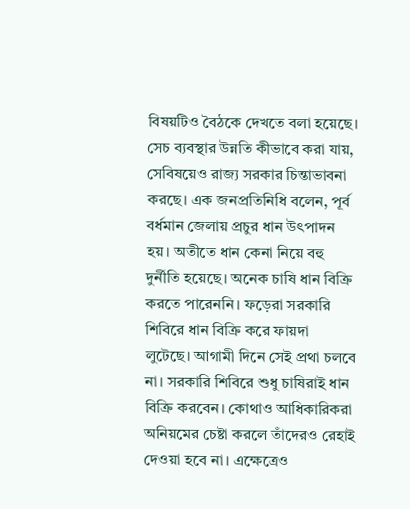বিষয়টিও বৈঠকে দেখতে বলা হয়েছে। সেচ ব্যবস্থার উন্নতি কীভাবে করা যায়, সেবিষয়েও রাজ্য সরকার চিন্তাভাবনা করছে। এক জনপ্রতিনিধি বলেন, পূর্ব বর্ধমান জেলায় প্রচুর ধান উৎপাদন হয়। অতীতে ধান কেনা নিয়ে বহু দুর্নীতি হয়েছে। অনেক চাষি ধান বিক্রি করতে পারেননি। ফড়েরা সরকারি শিবিরে ধান বিক্রি করে ফায়দা লুটেছে। আগামী দিনে সেই প্রথা চলবে না। সরকারি শিবিরে শুধু চাষিরাই ধান বিক্রি করবেন। কোথাও আধিকারিকরা অনিয়মের চেষ্টা করলে তাঁদেরও রেহাই দেওয়া হবে না। এক্ষেত্রেও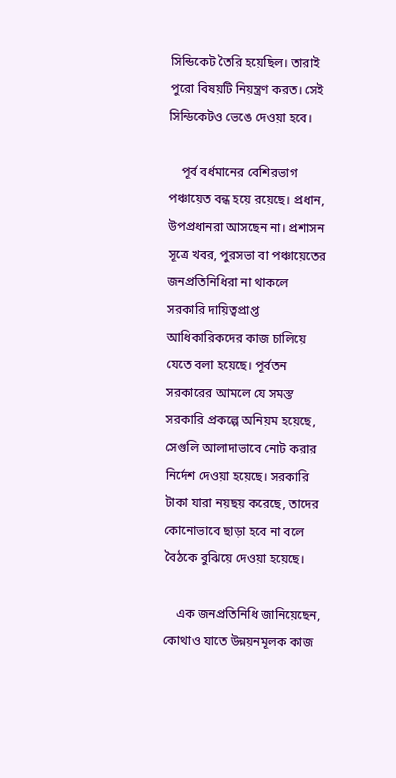সিন্ডিকেট তৈরি হয়েছিল। তারাই পুরো বিষয়টি নিয়ন্ত্রণ করত। সেই সিন্ডিকেটও ভেঙে দেওয়া হবে।

    পূর্ব বর্ধমানের বেশিরভাগ পঞ্চায়েত বন্ধ হয়ে রয়েছে। প্রধান, উপপ্রধানরা আসছেন না। প্রশাসন সূত্রে খবর, পুরসভা বা পঞ্চায়েতের জনপ্রতিনিধিরা না থাকলে সরকারি দায়িত্বপ্রাপ্ত আধিকারিকদের কাজ চালিয়ে যেতে বলা হয়েছে। পূর্বতন সরকারের আমলে যে সমস্ত সরকারি প্রকল্পে অনিয়ম হয়েছে, সেগুলি আলাদাভাবে নোট করার নির্দেশ দেওয়া হয়েছে। সরকারি টাকা যারা নয়ছয় করেছে, তাদের কোনোভাবে ছাড়া হবে না বলে বৈঠকে বুঝিয়ে দেওয়া হয়েছে।

    এক জনপ্রতিনিধি জানিয়েছেন, কোথাও যাতে উন্নয়নমূলক কাজ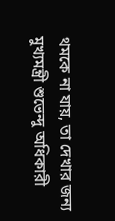থমকে না যায়, তা দেখার জন্য মুখ্যমন্ত্রী শুভেন্দু অধিকারী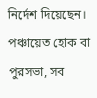নির্দেশ দিয়েছেন। পঞ্চায়েত হোক বা পুরসভা, সব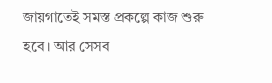জায়গাতেই সমস্ত প্রকল্পে কাজ শুরু হবে। আর সেসব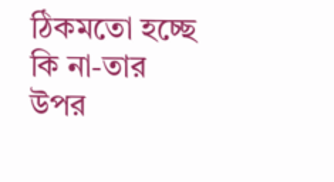ঠিকমতো হচ্ছে কি না-তার উপর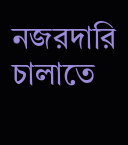নজরদারি চালাতে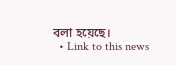বলা হয়েছে।
  • Link to this news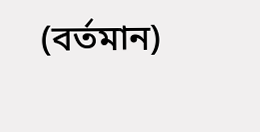(বর্তমান)